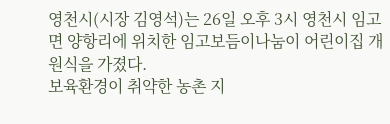영천시(시장 김영석)는 26일 오후 3시 영천시 임고면 양항리에 위치한 임고보듬이나눔이 어린이집 개원식을 가졌다.
보육환경이 취약한 농촌 지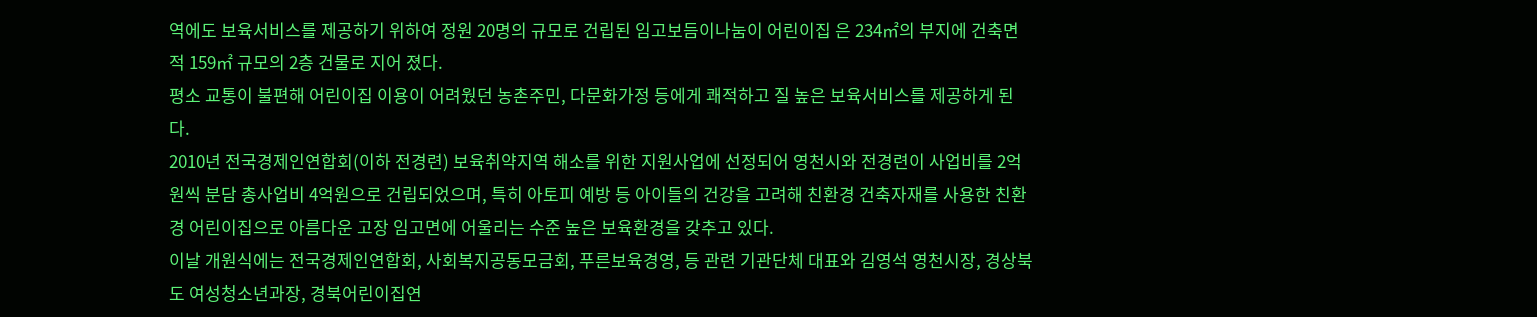역에도 보육서비스를 제공하기 위하여 정원 20명의 규모로 건립된 임고보듬이나눔이 어린이집 은 234㎡의 부지에 건축면적 159㎡ 규모의 2층 건물로 지어 졌다.
평소 교통이 불편해 어린이집 이용이 어려웠던 농촌주민, 다문화가정 등에게 쾌적하고 질 높은 보육서비스를 제공하게 된다.
2010년 전국경제인연합회(이하 전경련) 보육취약지역 해소를 위한 지원사업에 선정되어 영천시와 전경련이 사업비를 2억 원씩 분담 총사업비 4억원으로 건립되었으며, 특히 아토피 예방 등 아이들의 건강을 고려해 친환경 건축자재를 사용한 친환경 어린이집으로 아름다운 고장 임고면에 어울리는 수준 높은 보육환경을 갖추고 있다.
이날 개원식에는 전국경제인연합회, 사회복지공동모금회, 푸른보육경영, 등 관련 기관단체 대표와 김영석 영천시장, 경상북도 여성청소년과장, 경북어린이집연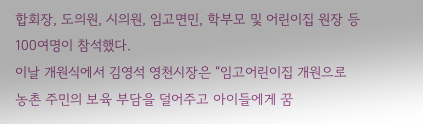합회장, 도의원, 시의원, 임고면민, 학부모 및 어린이집 원장 등 100여명이 참석했다.
이날 개원식에서 김영석 영천시장은 “임고어린이집 개원으로 농촌 주민의 보육 부담을 덜어주고 아이들에게 꿈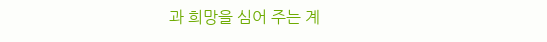과 희망을 심어 주는 계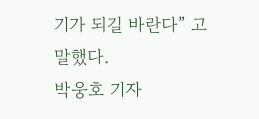기가 되길 바란다” 고 말했다.
박웅호 기자